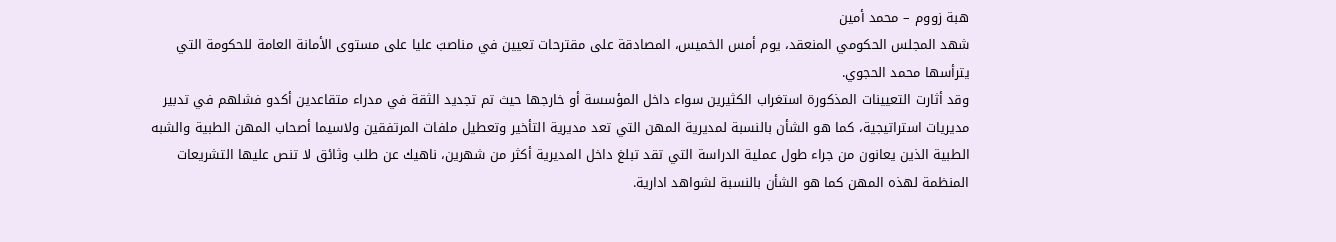هبة زووم – محمد أمين
شهد المجلس الحكومي المنعقد، يوم أمس الخميس، المصادقة على مقترحات تعيين في مناصبَ عليا على مستوى الأمانة العامة للحكومة التي يترأسها محمد الحجوي.
وقد أثارت التعيينات المذكورة استغراب الكثيرين سواء داخل المؤسسة أو خارجها حيث تم تجديد الثقة في مدراء متقاعدين أكدو فشلهم في تدبير مديريات استراتيجية، كما هو الشأن بالنسبة لمديرية المهن التي تعد مديرية التأخير وتعطيل ملفات المرتفقين ولاسيما أصحاب المهن الطبية والشبه الطبية الذين يعانون من جراء طول عملية الدراسة التي تقد تبلغ داخل المديرية أكثر من شهرين، ناهيك عن طلب وثائق لا تنص عليها التشريعات المنظمة لهذه المهن كما هو الشأن بالنسبة لشواهد ادارية.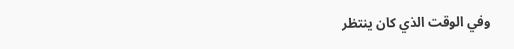وفي الوقت الذي كان ينتظر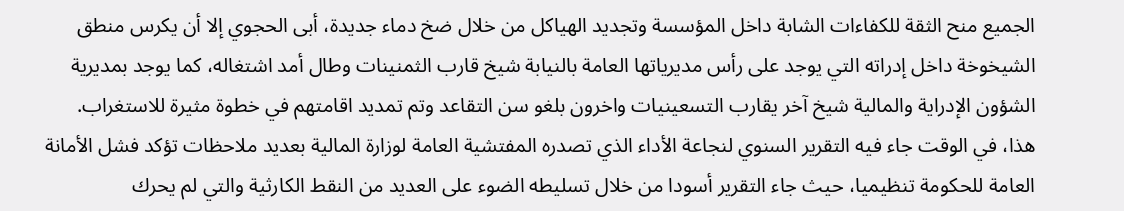الجميع منح الثقة للكفاءات الشابة داخل المؤسسة وتجديد الهياكل من خلال ضخ دماء جديدة، أبى الحجوي إلا أن يكرس منطق الشيخوخة داخل إدراته التي يوجد على رأس مديرياتها العامة بالنيابة شيخ قارب الثمنينات وطال أمد اشتغاله، كما يوجد بمديرية الشؤون الإدراية والمالية شيخ آخر يقارب التسعينيات واخرون بلغو سن التقاعد وتم تمديد اقامتهم في خطوة مثيرة للاستغراب.
هذا، في الوقت جاء فيه التقرير السنوي لنجاعة الأداء الذي تصدره المفتشية العامة لوزارة المالية بعديد ملاحظات تؤكد فشل الأمانة العامة للحكومة تنظيميا، حيث جاء التقرير أسودا من خلال تسليطه الضوء على العديد من النقط الكارثية والتي لم يحرك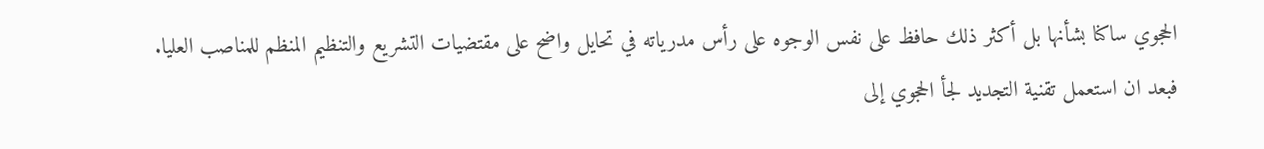الحجوي ساكنا بشأنها بل أكثر ذلك حافظ على نفس الوجوه على رأس مدرياته في تحايل واضح على مقتضيات التشريع والتنظيم المنظم للمناصب العليا.
فبعد ان استعمل تقنية التجديد لجأ الحجوي إلى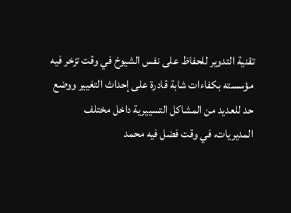تقنية التدوير للحفاظ على نفس الشيوخ في وقت تزخر فيه مؤسسته بكفاءات شابة قادرة على إحداث التغيير ووضع حد للعديد من المشاكل التسييرية داخل مختلف المديريات، في وقت فضل فيه محمد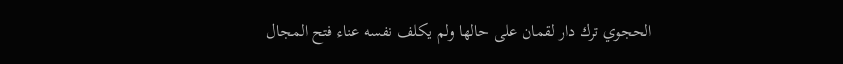الحجوي ترك دار لقمان على حالها ولم يكلف نفسه عناء فتح المجال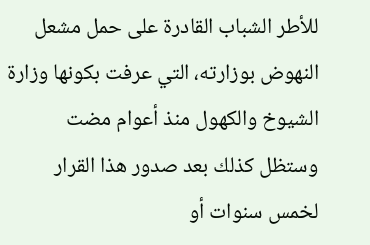للأطر الشباب القادرة على حمل مشعل النهوض بوزارته، التي عرفت بكونها وزارة الشيوخ والكهول منذ أعوام مضت وستظل كذلك بعد صدور هذا القرار لخمس سنوات أو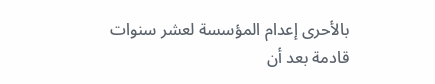بالأحرى إعدام المؤسسة لعشر سنوات قادمة بعد أن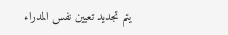يتم تجديد تعيين نفس المدراء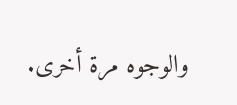والوجوه مرة أخرى.